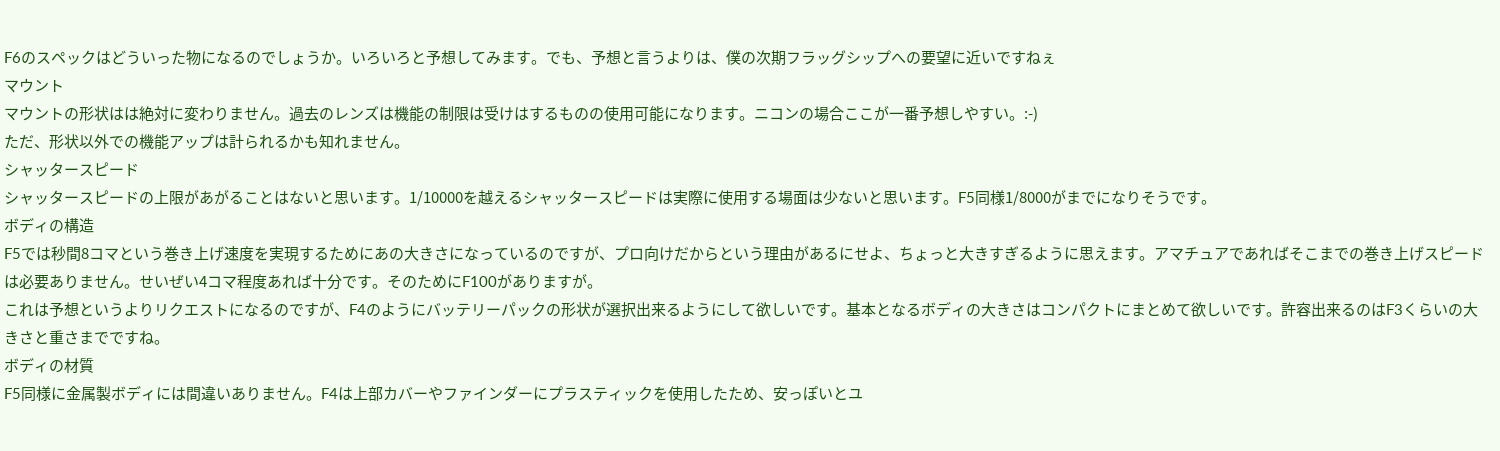F6のスペックはどういった物になるのでしょうか。いろいろと予想してみます。でも、予想と言うよりは、僕の次期フラッグシップへの要望に近いですねぇ
マウント
マウントの形状はは絶対に変わりません。過去のレンズは機能の制限は受けはするものの使用可能になります。ニコンの場合ここが一番予想しやすい。:-)
ただ、形状以外での機能アップは計られるかも知れません。
シャッタースピード
シャッタースピードの上限があがることはないと思います。1/10000を越えるシャッタースピードは実際に使用する場面は少ないと思います。F5同様1/8000がまでになりそうです。
ボディの構造
F5では秒間8コマという巻き上げ速度を実現するためにあの大きさになっているのですが、プロ向けだからという理由があるにせよ、ちょっと大きすぎるように思えます。アマチュアであればそこまでの巻き上げスピードは必要ありません。せいぜい4コマ程度あれば十分です。そのためにF100がありますが。
これは予想というよりリクエストになるのですが、F4のようにバッテリーパックの形状が選択出来るようにして欲しいです。基本となるボディの大きさはコンパクトにまとめて欲しいです。許容出来るのはF3くらいの大きさと重さまでですね。
ボディの材質
F5同様に金属製ボディには間違いありません。F4は上部カバーやファインダーにプラスティックを使用したため、安っぽいとユ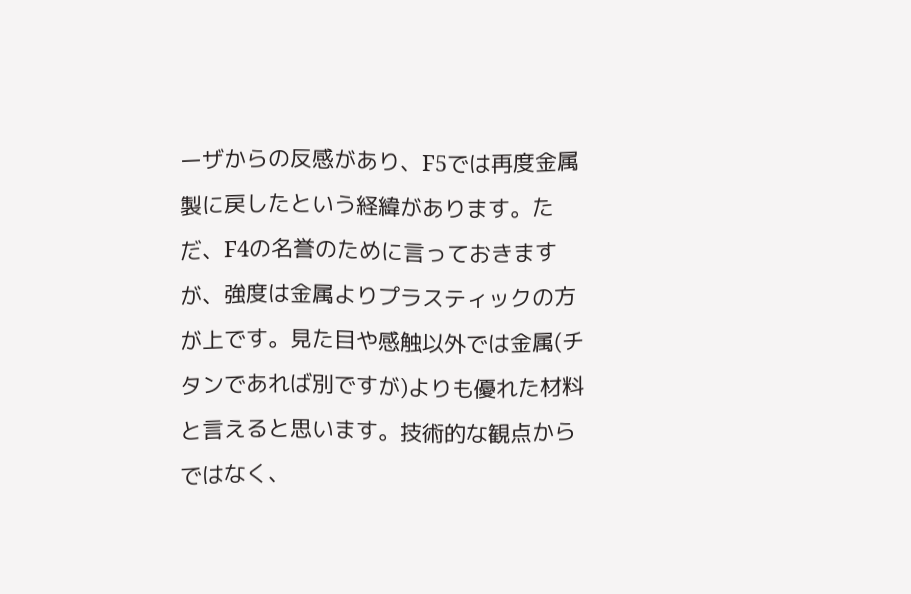ーザからの反感があり、F5では再度金属製に戻したという経緯があります。ただ、F4の名誉のために言っておきますが、強度は金属よりプラスティックの方が上です。見た目や感触以外では金属(チタンであれば別ですが)よりも優れた材料と言えると思います。技術的な観点からではなく、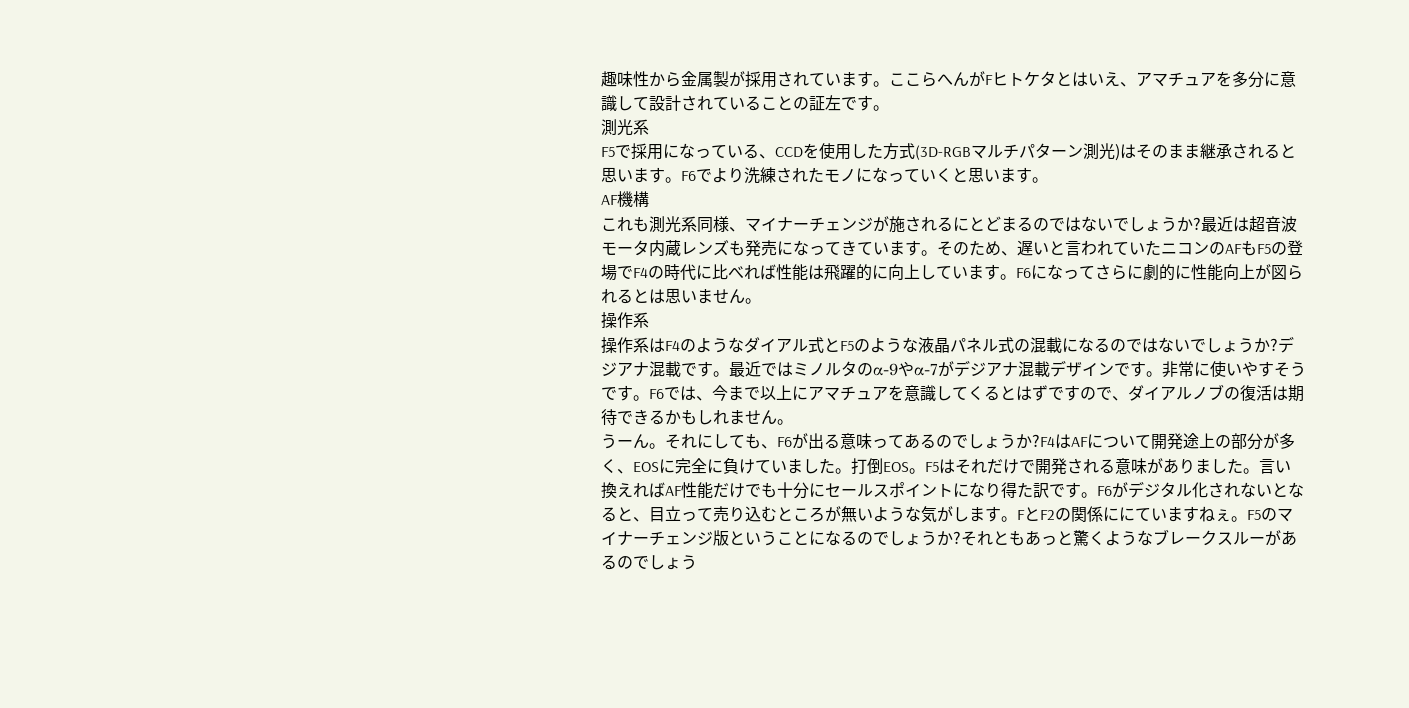趣味性から金属製が採用されています。ここらへんがFヒトケタとはいえ、アマチュアを多分に意識して設計されていることの証左です。
測光系
F5で採用になっている、CCDを使用した方式(3D-RGBマルチパターン測光)はそのまま継承されると思います。F6でより洗練されたモノになっていくと思います。
AF機構
これも測光系同様、マイナーチェンジが施されるにとどまるのではないでしょうか?最近は超音波モータ内蔵レンズも発売になってきています。そのため、遅いと言われていたニコンのAFもF5の登場でF4の時代に比べれば性能は飛躍的に向上しています。F6になってさらに劇的に性能向上が図られるとは思いません。
操作系
操作系はF4のようなダイアル式とF5のような液晶パネル式の混載になるのではないでしょうか?デジアナ混載です。最近ではミノルタのα-9やα-7がデジアナ混載デザインです。非常に使いやすそうです。F6では、今まで以上にアマチュアを意識してくるとはずですので、ダイアルノブの復活は期待できるかもしれません。
うーん。それにしても、F6が出る意味ってあるのでしょうか?F4はAFについて開発途上の部分が多く、EOSに完全に負けていました。打倒EOS。F5はそれだけで開発される意味がありました。言い換えればAF性能だけでも十分にセールスポイントになり得た訳です。F6がデジタル化されないとなると、目立って売り込むところが無いような気がします。FとF2の関係ににていますねぇ。F5のマイナーチェンジ版ということになるのでしょうか?それともあっと驚くようなブレークスルーがあるのでしょう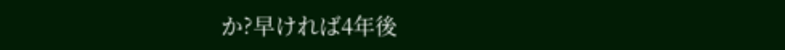か?早ければ4年後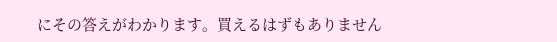にその答えがわかります。買えるはずもありません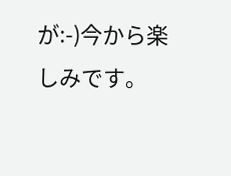が:-)今から楽しみです。